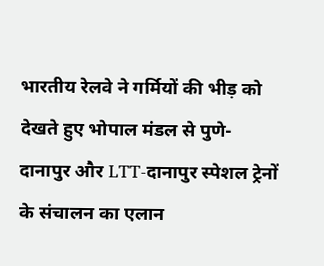भारतीय रेलवे ने गर्मियों की भीड़ को देखते हुए भोपाल मंडल से पुणे-दानापुर और LTT-दानापुर स्पेशल ट्रेनों के संचालन का एलान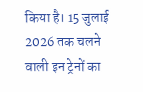किया है। 15 जुलाई 2026 तक चलने वाली इन ट्रेनों का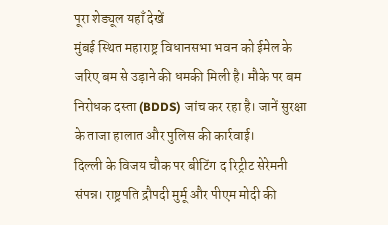पूरा शेड्यूल यहाँ देखें
मुंबई स्थित महाराष्ट्र विधानसभा भवन को ईमेल के जरिए बम से उड़ाने की धमकी मिली है। मौके पर बम निरोधक दस्ता (BDDS) जांच कर रहा है। जानें सुरक्षा के ताजा हालात और पुलिस की कार्रवाई।
दिल्ली के विजय चौक पर बीटिंग द रिट्रीट सेरेमनी संपन्न। राष्ट्रपति द्रौपदी मुर्मू और पीएम मोदी की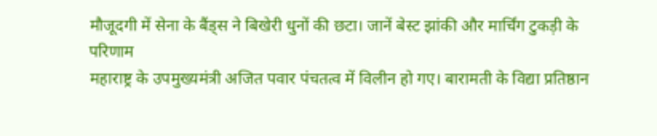मौजूदगी में सेना के बैंड्स ने बिखेरी धुनों की छटा। जानें बेस्ट झांकी और मार्चिंग टुकड़ी के परिणाम
महाराष्ट्र के उपमुख्यमंत्री अजित पवार पंचतत्व में विलीन हो गए। बारामती के विद्या प्रतिष्ठान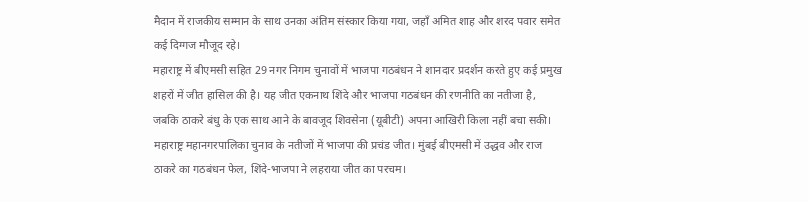मैदान में राजकीय सम्मान के साथ उनका अंतिम संस्कार किया गया, जहाँ अमित शाह और शरद पवार समेत कई दिग्गज मौजूद रहे।
महाराष्ट्र में बीएमसी सहित 29 नगर निगम चुनावों में भाजपा गठबंधन ने शानदार प्रदर्शन करते हुए कई प्रमुख शहरों में जीत हासिल की है। यह जीत एकनाथ शिंदे और भाजपा गठबंधन की रणनीति का नतीजा है, जबकि ठाकरे बंधु के एक साथ आने के बावजूद शिवसेना (यूबीटी) अपना आखिरी किला नहीं बचा सकी।
महाराष्ट्र महानगरपालिका चुनाव के नतीजों में भाजपा की प्रचंड जीत। मुंबई बीएमसी में उद्धव और राज ठाकरे का गठबंधन फेल, शिंदे-भाजपा ने लहराया जीत का परचम।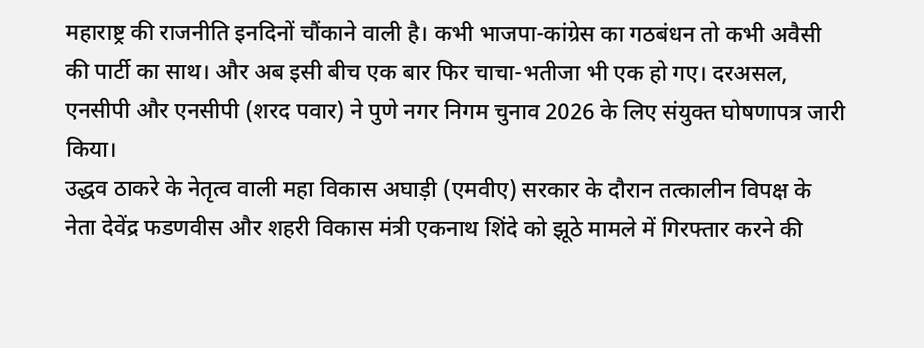महाराष्ट्र की राजनीति इनदिनों चौंकाने वाली है। कभी भाजपा-कांग्रेस का गठबंधन तो कभी अवैसी की पार्टी का साथ। और अब इसी बीच एक बार फिर चाचा-भतीजा भी एक हो गए। दरअसल, एनसीपी और एनसीपी (शरद पवार) ने पुणे नगर निगम चुनाव 2026 के लिए संयुक्त घोषणापत्र जारी किया।
उद्धव ठाकरे के नेतृत्व वाली महा विकास अघाड़ी (एमवीए) सरकार के दौरान तत्कालीन विपक्ष के नेता देवेंद्र फडणवीस और शहरी विकास मंत्री एकनाथ शिंदे को झूठे मामले में गिरफ्तार करने की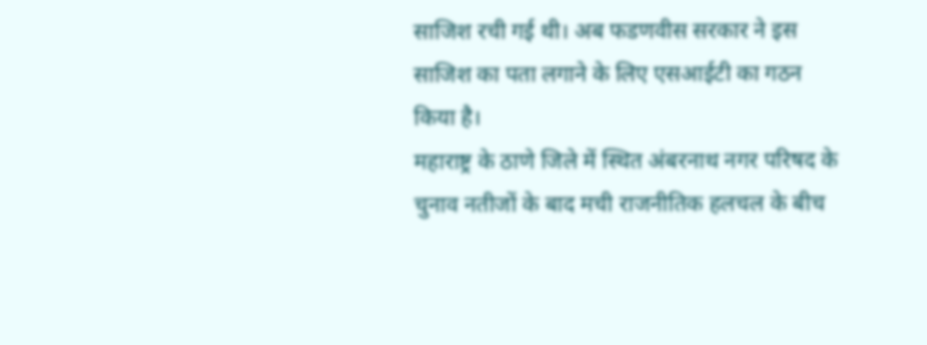साजिश रची गई थी। अब फडणवीस सरकार ने इस साजिश का पता लगाने के लिए एसआईटी का गठन किया है।
महाराष्ट्र के ठाणे जिले में स्थित अंबरनाथ नगर परिषद के चुनाव नतीजों के बाद मची राजनीतिक हलचल के बीच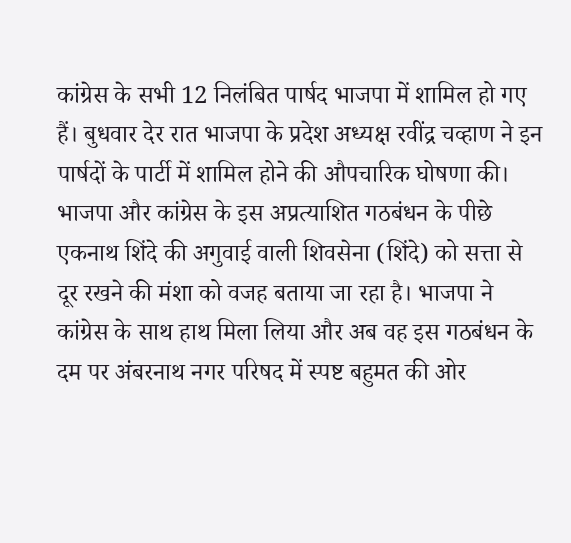कांग्रेस के सभी 12 निलंबित पार्षद भाजपा में शामिल हो गए हैं। बुधवार देर रात भाजपा के प्रदेश अध्यक्ष रवींद्र चव्हाण ने इन पार्षदों के पार्टी में शामिल होने की औपचारिक घोषणा की।
भाजपा और कांग्रेस के इस अप्रत्याशित गठबंधन के पीछे एकनाथ शिंदे की अगुवाई वाली शिवसेना (शिंदे) को सत्ता से दूर रखने की मंशा को वजह बताया जा रहा है। भाजपा ने कांग्रेस के साथ हाथ मिला लिया और अब वह इस गठबंधन के दम पर अंबरनाथ नगर परिषद में स्पष्ट बहुमत की ओर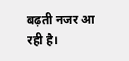बढ़ती नजर आ रही है।